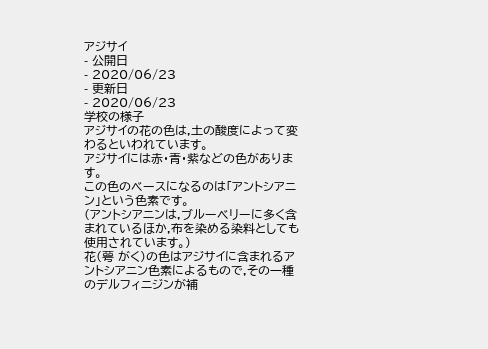アジサイ
- 公開日
- 2020/06/23
- 更新日
- 2020/06/23
学校の様子
アジサイの花の色は,土の酸度によって変わるといわれています。
アジサイには赤・青・紫などの色があります。
この色のベースになるのは「アントシアニン」という色素です。
(アントシアニンは,ブルーベリーに多く含まれているほか,布を染める染料としても使用されています。)
花(萼 がく)の色はアジサイに含まれるアントシアニン色素によるもので,その一種のデルフィニジンが補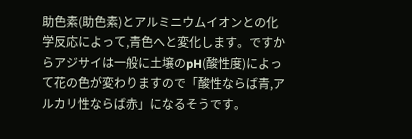助色素(助色素)とアルミニウムイオンとの化学反応によって,青色へと変化します。ですからアジサイは一般に土壌のpH(酸性度)によって花の色が変わりますので「酸性ならば青,アルカリ性ならば赤」になるそうです。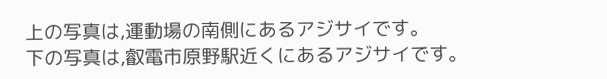上の写真は,運動場の南側にあるアジサイです。
下の写真は,叡電市原野駅近くにあるアジサイです。